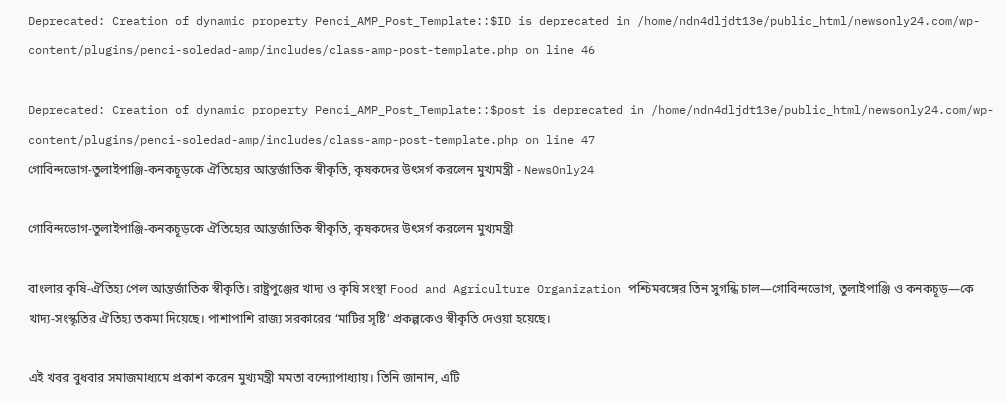Deprecated: Creation of dynamic property Penci_AMP_Post_Template::$ID is deprecated in /home/ndn4dljdt13e/public_html/newsonly24.com/wp-content/plugins/penci-soledad-amp/includes/class-amp-post-template.php on line 46

Deprecated: Creation of dynamic property Penci_AMP_Post_Template::$post is deprecated in /home/ndn4dljdt13e/public_html/newsonly24.com/wp-content/plugins/penci-soledad-amp/includes/class-amp-post-template.php on line 47
গোবিন্দভোগ-তুলাইপাঞ্জি-কনকচূড়কে ঐতিহ্যের আন্তর্জাতিক স্বীকৃতি, কৃষকদের উৎসর্গ করলেন মুখ্যমন্ত্রী - NewsOnly24

গোবিন্দভোগ-তুলাইপাঞ্জি-কনকচূড়কে ঐতিহ্যের আন্তর্জাতিক স্বীকৃতি, কৃষকদের উৎসর্গ করলেন মুখ্যমন্ত্রী

বাংলার কৃষি-ঐতিহ্য পেল আন্তর্জাতিক স্বীকৃতি। রাষ্ট্রপুঞ্জের খাদ্য ও কৃষি সংস্থা Food and Agriculture Organization পশ্চিমবঙ্গের তিন সুগন্ধি চাল—গোবিন্দভোগ, তুলাইপাঞ্জি ও কনকচূড়—কে খাদ্য-সংস্কৃতির ঐতিহ্য তকমা দিয়েছে। পাশাপাশি রাজ্য সরকারের ‘মাটির সৃষ্টি’ প্রকল্পকেও স্বীকৃতি দেওয়া হয়েছে।

এই খবর বুধবার সমাজমাধ্যমে প্রকাশ করেন মুখ্যমন্ত্রী মমতা বন্দ্যোপাধ্যায়। তিনি জানান, এটি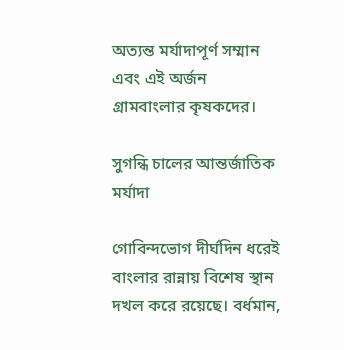অত্যন্ত মর্যাদাপূর্ণ সম্মান এবং এই অর্জন গ্রামবাংলার কৃষকদের।

সুগন্ধি চালের আন্তর্জাতিক মর্যাদা

গোবিন্দভোগ দীর্ঘদিন ধরেই বাংলার রান্নায় বিশেষ স্থান দখল করে রয়েছে। বর্ধমান,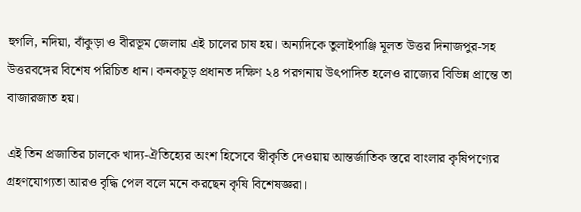হুগলি, নদিয়া, বাঁকুড়া ও বীরভূম জেলায় এই চালের চাষ হয়। অন্যদিকে তুলাইপাঞ্জি মূলত উত্তর দিনাজপুর-সহ উত্তরবঙ্গের বিশেষ পরিচিত ধান। কনকচূড় প্রধানত দক্ষিণ ২৪ পরগনায় উৎপাদিত হলেও রাজ্যের বিভিন্ন প্রান্তে তা বাজারজাত হয়।

এই তিন প্রজাতির চালকে খাদ্য-ঐতিহ্যের অংশ হিসেবে স্বীকৃতি দেওয়ায় আন্তর্জাতিক স্তরে বাংলার কৃষিপণ্যের গ্রহণযোগ্যতা আরও বৃদ্ধি পেল বলে মনে করছেন কৃষি বিশেষজ্ঞরা।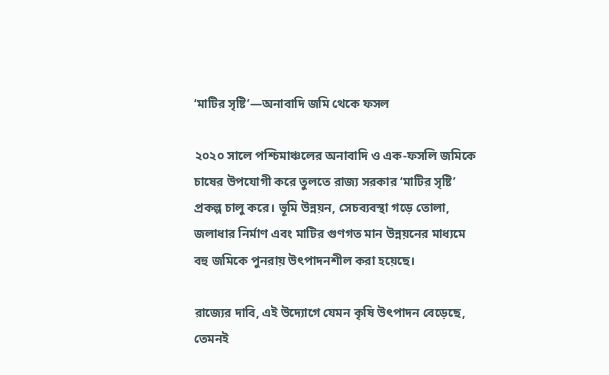‘মাটির সৃষ্টি’—অনাবাদি জমি থেকে ফসল

২০২০ সালে পশ্চিমাঞ্চলের অনাবাদি ও এক-ফসলি জমিকে চাষের উপযোগী করে তুলতে রাজ্য সরকার ‘মাটির সৃষ্টি’ প্রকল্প চালু করে। ভূমি উন্নয়ন, সেচব্যবস্থা গড়ে তোলা, জলাধার নির্মাণ এবং মাটির গুণগত মান উন্নয়নের মাধ্যমে বহু জমিকে পুনরায় উৎপাদনশীল করা হয়েছে।

রাজ্যের দাবি, এই উদ্যোগে যেমন কৃষি উৎপাদন বেড়েছে, তেমনই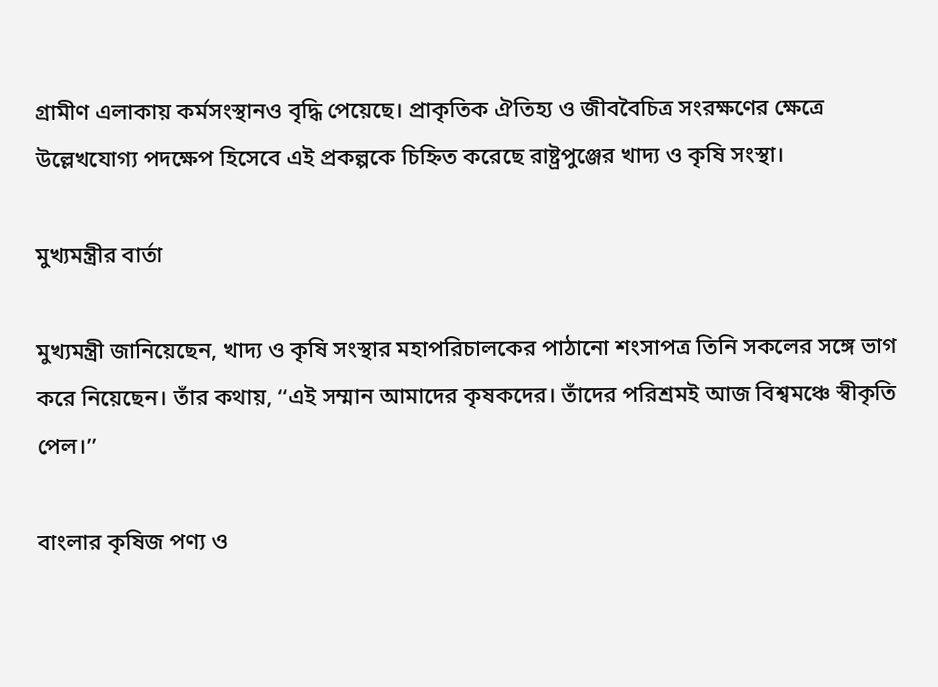গ্রামীণ এলাকায় কর্মসংস্থানও বৃদ্ধি পেয়েছে। প্রাকৃতিক ঐতিহ্য ও জীববৈচিত্র সংরক্ষণের ক্ষেত্রে উল্লেখযোগ্য পদক্ষেপ হিসেবে এই প্রকল্পকে চিহ্নিত করেছে রাষ্ট্রপুঞ্জের খাদ্য ও কৃষি সংস্থা।

মুখ্যমন্ত্রীর বার্তা

মুখ্যমন্ত্রী জানিয়েছেন, খাদ্য ও কৃষি সংস্থার মহাপরিচালকের পাঠানো শংসাপত্র তিনি সকলের সঙ্গে ভাগ করে নিয়েছেন। তাঁর কথায়, ‘‘এই সম্মান আমাদের কৃষকদের। তাঁদের পরিশ্রমই আজ বিশ্বমঞ্চে স্বীকৃতি পেল।’’

বাংলার কৃষিজ পণ্য ও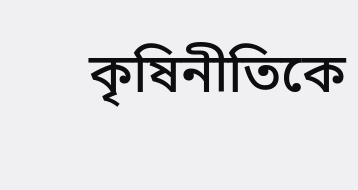কৃষিনীতিকে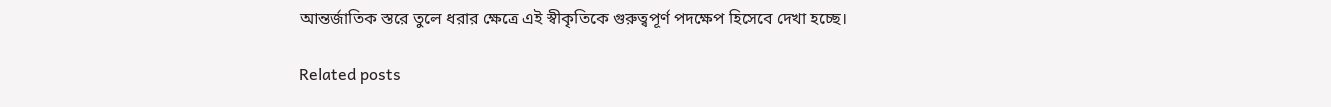আন্তর্জাতিক স্তরে তুলে ধরার ক্ষেত্রে এই স্বীকৃতিকে গুরুত্বপূর্ণ পদক্ষেপ হিসেবে দেখা হচ্ছে।

Related posts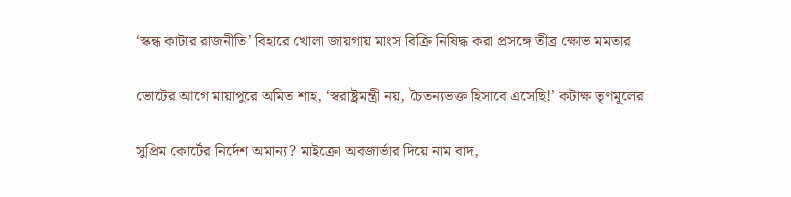‘স্কন্ধ কাটার রাজনীতি’ বিহারে খোলা জায়গায় মাংস বিক্রি নিষিদ্ধ করা প্রসঙ্গে তীব্র ক্ষোভ মমতার

ভোটের আগে মায়াপুরে অমিত শাহ, ‘স্বরাষ্ট্রমন্ত্রী নয়, চৈতন্যভক্ত হিসাবে এসেছি!’ কটাক্ষ তৃণমূলের

সুপ্রিম কোর্টের নির্দেশ অমান্য? মাইক্রো অবজার্ভার দিয়ে নাম বাদ,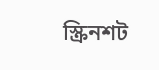স্ক্রিনশট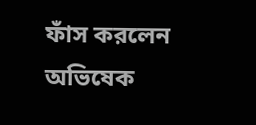ফাঁস করলেন অভিষেক